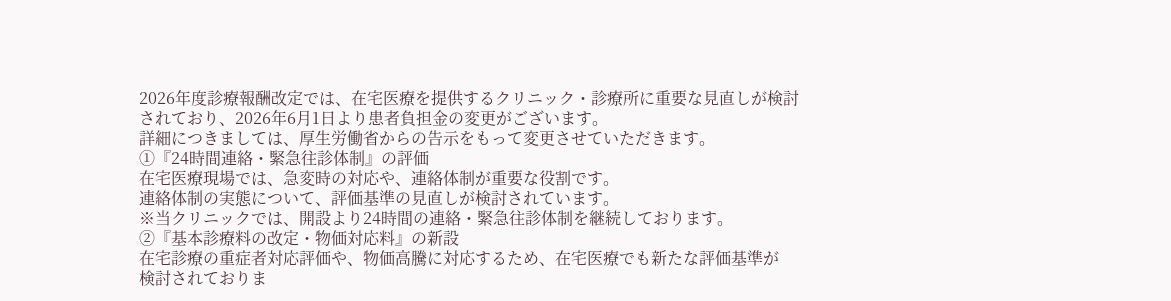2026年度診療報酬改定では、在宅医療を提供するクリニック・診療所に重要な見直しが検討
されており、2026年6月1日より患者負担金の変更がございます。
詳細につきましては、厚生労働省からの告示をもって変更させていただきます。
①『24時間連絡・緊急往診体制』の評価
在宅医療現場では、急変時の対応や、連絡体制が重要な役割です。
連絡体制の実態について、評価基準の見直しが検討されています。
※当クリニックでは、開設より24時間の連絡・緊急往診体制を継続しております。
②『基本診療料の改定・物価対応料』の新設
在宅診療の重症者対応評価や、物価高騰に対応するため、在宅医療でも新たな評価基準が
検討されておりま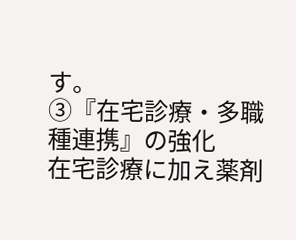す。
③『在宅診療・多職種連携』の強化
在宅診療に加え薬剤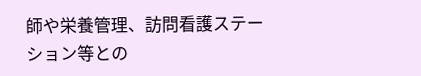師や栄養管理、訪問看護ステーション等との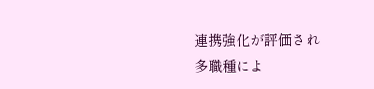連携強化が評価され
多職種によ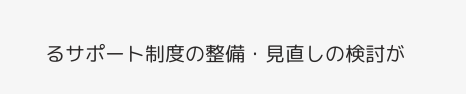るサポート制度の整備・見直しの検討が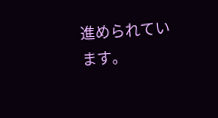進められています。